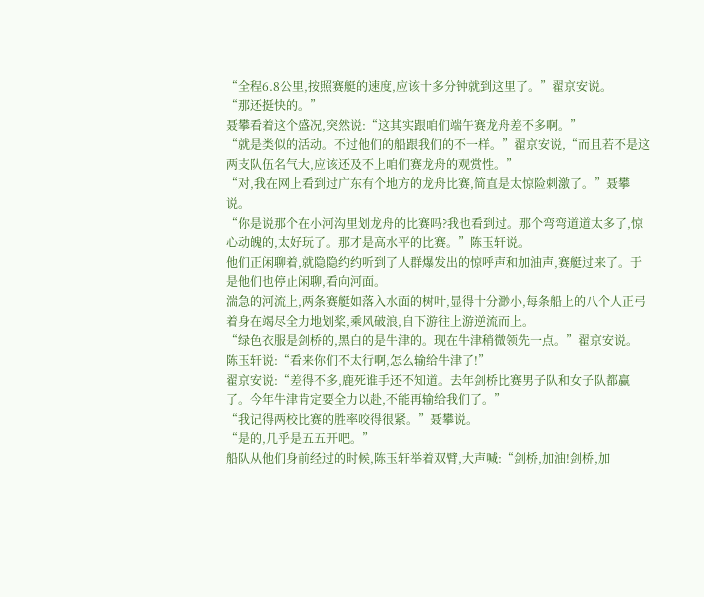“全程6.8公里,按照赛艇的速度,应该十多分钟就到这里了。”翟京安说。
“那还挺快的。”
聂攀看着这个盛况,突然说:“这其实跟咱们端午赛龙舟差不多啊。”
“就是类似的活动。不过他们的船跟我们的不一样。”翟京安说,“而且若不是这两支队伍名气大,应该还及不上咱们赛龙舟的观赏性。”
“对,我在网上看到过广东有个地方的龙舟比赛,简直是太惊险刺激了。”聂攀说。
“你是说那个在小河沟里划龙舟的比赛吗?我也看到过。那个弯弯道道太多了,惊心动魄的,太好玩了。那才是高水平的比赛。”陈玉轩说。
他们正闲聊着,就隐隐约约听到了人群爆发出的惊呼声和加油声,赛艇过来了。于是他们也停止闲聊,看向河面。
湍急的河流上,两条赛艇如落入水面的树叶,显得十分渺小,每条船上的八个人正弓着身在竭尽全力地划桨,乘风破浪,自下游往上游逆流而上。
“绿色衣服是剑桥的,黑白的是牛津的。现在牛津稍微领先一点。”翟京安说。
陈玉轩说:“看来你们不太行啊,怎么输给牛津了!”
翟京安说:“差得不多,鹿死谁手还不知道。去年剑桥比赛男子队和女子队都赢了。今年牛津肯定要全力以赴,不能再输给我们了。”
“我记得两校比赛的胜率咬得很紧。”聂攀说。
“是的,几乎是五五开吧。”
船队从他们身前经过的时候,陈玉轩举着双臂,大声喊:“剑桥,加油!剑桥,加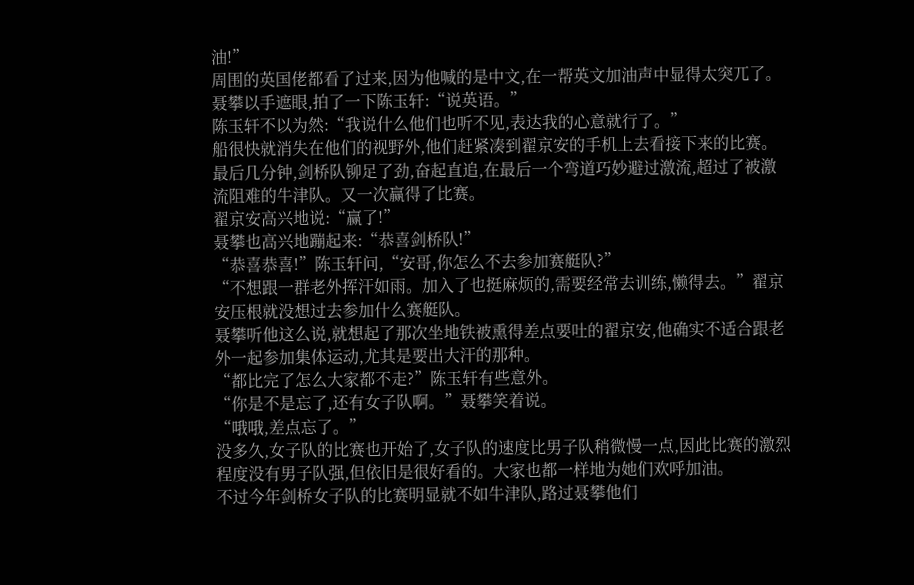油!”
周围的英国佬都看了过来,因为他喊的是中文,在一帮英文加油声中显得太突兀了。
聂攀以手遮眼,拍了一下陈玉轩:“说英语。”
陈玉轩不以为然:“我说什么他们也听不见,表达我的心意就行了。”
船很快就消失在他们的视野外,他们赶紧凑到翟京安的手机上去看接下来的比赛。
最后几分钟,剑桥队铆足了劲,奋起直追,在最后一个弯道巧妙避过激流,超过了被激流阻难的牛津队。又一次赢得了比赛。
翟京安高兴地说:“赢了!”
聂攀也高兴地蹦起来:“恭喜剑桥队!”
“恭喜恭喜!”陈玉轩问,“安哥,你怎么不去参加赛艇队?”
“不想跟一群老外挥汗如雨。加入了也挺麻烦的,需要经常去训练,懒得去。”翟京安压根就没想过去参加什么赛艇队。
聂攀听他这么说,就想起了那次坐地铁被熏得差点要吐的翟京安,他确实不适合跟老外一起参加集体运动,尤其是要出大汗的那种。
“都比完了怎么大家都不走?”陈玉轩有些意外。
“你是不是忘了,还有女子队啊。”聂攀笑着说。
“哦哦,差点忘了。”
没多久,女子队的比赛也开始了,女子队的速度比男子队稍微慢一点,因此比赛的激烈程度没有男子队强,但依旧是很好看的。大家也都一样地为她们欢呼加油。
不过今年剑桥女子队的比赛明显就不如牛津队,路过聂攀他们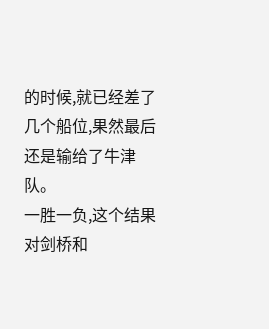的时候,就已经差了几个船位,果然最后还是输给了牛津队。
一胜一负,这个结果对剑桥和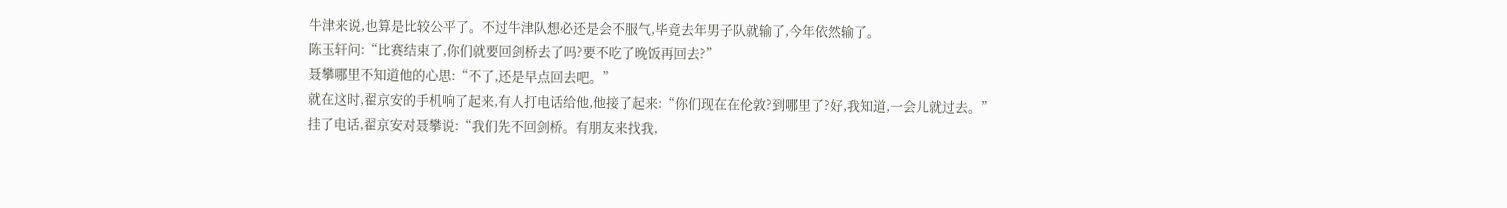牛津来说,也算是比较公平了。不过牛津队想必还是会不服气,毕竟去年男子队就输了,今年依然输了。
陈玉轩问:“比赛结束了,你们就要回剑桥去了吗?要不吃了晚饭再回去?”
聂攀哪里不知道他的心思:“不了,还是早点回去吧。”
就在这时,翟京安的手机响了起来,有人打电话给他,他接了起来:“你们现在在伦敦?到哪里了?好,我知道,一会儿就过去。”
挂了电话,翟京安对聂攀说:“我们先不回剑桥。有朋友来找我,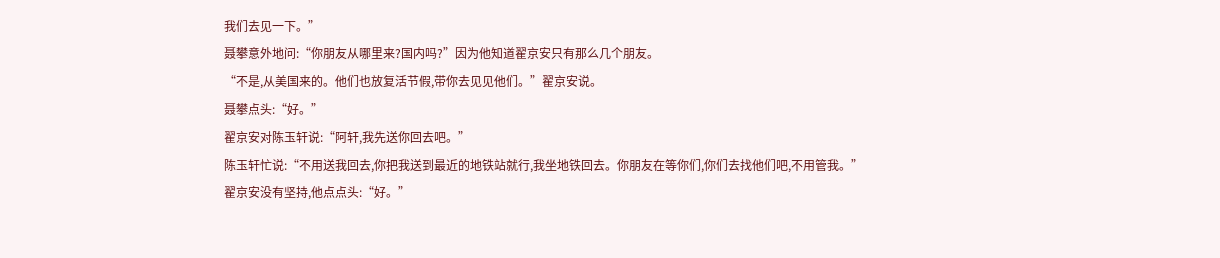我们去见一下。”
聂攀意外地问:“你朋友从哪里来?国内吗?”因为他知道翟京安只有那么几个朋友。
“不是,从美国来的。他们也放复活节假,带你去见见他们。”翟京安说。
聂攀点头:“好。”
翟京安对陈玉轩说:“阿轩,我先送你回去吧。”
陈玉轩忙说:“不用送我回去,你把我送到最近的地铁站就行,我坐地铁回去。你朋友在等你们,你们去找他们吧,不用管我。”
翟京安没有坚持,他点点头:“好。”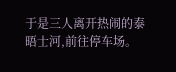于是三人离开热闹的泰晤士河,前往停车场。